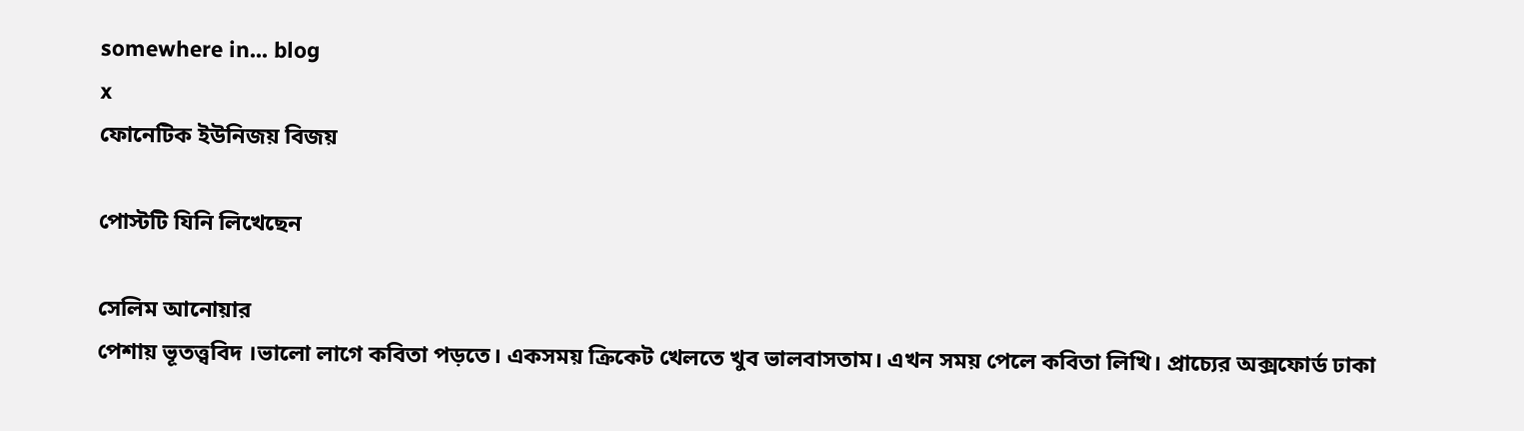somewhere in... blog
x
ফোনেটিক ইউনিজয় বিজয়

পোস্টটি যিনি লিখেছেন

সেলিম আনোয়ার
পেশায় ভূতত্ত্ববিদ ।ভালো লাগে কবিতা পড়তে। একসময় ক্রিকেট খেলতে খুব ভালবাসতাম। এখন সময় পেলে কবিতা লিখি। প্রাচ্যের অক্সফোর্ড ঢাকা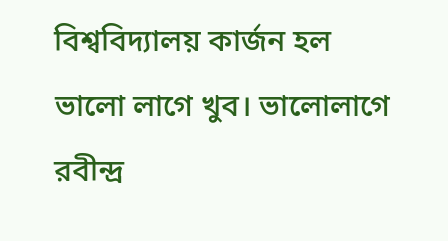বিশ্ববিদ্যালয় কার্জন হল ভালো লাগে খুব। ভালোলাগে রবীন্দ্র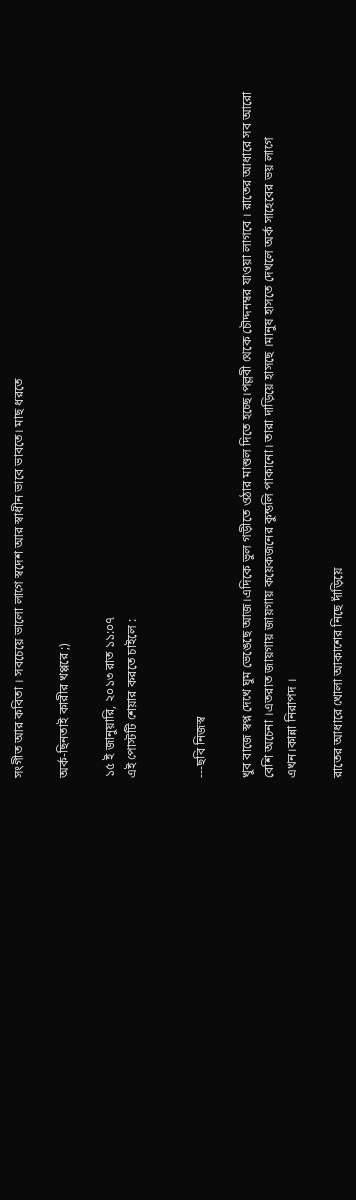সংগীত আর কবিতা । সবচেয়ে ভালো লাগে স্বদেশ আর স্বাধীন ভাবে ভাবতে। মাছ ধরতে

অর্ক-ছিনতাই কারীর খপ্পরে ;)

১৫ ই জানুয়ারি, ২০১৩ রাত ১১:০৭
এই পোস্টটি শেয়ার করতে চাইলে :


---ছবি নিজস্ব

খুব বাজে স্বপ্ন দেখে ঘুম ভেঙেছে আজ।এদিকে ভুল গড়ীতে ওঠার মাশুল দিতে হচ্ছে।পল্লবী থেকে চৌদ্দনম্বর যাওয়া লাগবে । রাতের আধারে সব আরো বেশি অচেনা ।এতরাত জায়গায় জায়গায় কয়েকজনের কুন্ডলি পাকানো। তারা দাড়িয়ে হাসছে ।মানুষ হাসতে দেখলে অর্ক সাহেবের ভয় লাগে এখন।কান্না নিরাপদ ।

রাতের আধারে খোলা আকাশের নিছে দাঁড়িয়ে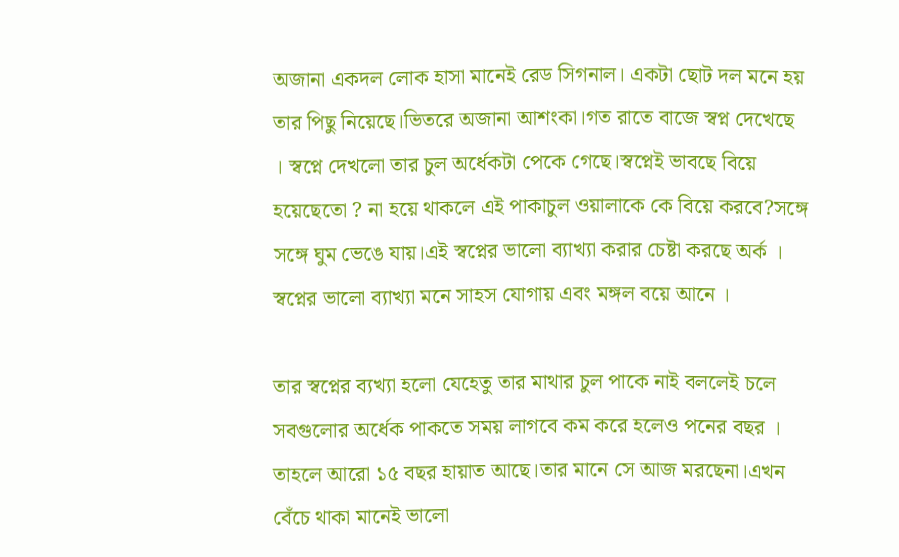অজানা একদল লোক হাসা মানেই রেড সিগনাল। একটা ছোট দল মনে হয় তার পিছু নিয়েছে।ভিতরে অজানা আশংকা।গত রাতে বাজে স্বপ্ন দেখেছে । স্বপ্নে দেখলো তার চুল অর্ধেকটা পেকে গেছে।স্বপ্নেই ভাবছে বিয়ে হয়েছেতো ? না হয়ে থাকলে এই পাকাচুল ওয়ালাকে কে বিয়ে করবে?সঙ্গে সঙ্গে ঘুম ভেঙে যায়।এই স্বপ্নের ভালো ব্যাখ্যা করার চেষ্টা করছে অর্ক । স্বপ্নের ভালো ব্যাখ্যা মনে সাহস যোগায় এবং মঙ্গল বয়ে আনে ।

তার স্বপ্নের ব্যখ্যা হলো যেহেতু তার মাথার চুল পাকে নাই বললেই চলে সবগুলোর অর্ধেক পাকতে সময় লাগবে কম করে হলেও পনের বছর । তাহলে আরো ১৫ বছর হায়াত আছে।তার মানে সে আজ মরছেনা।এখন বেঁচে থাকা মানেই ভালো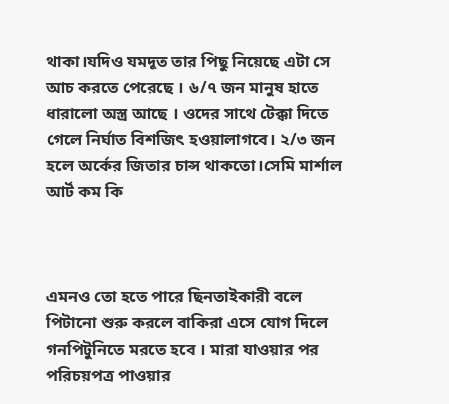থাকা।যদিও যমদূত তার পিছু নিয়েছে এটা সে আচ করতে পেরেছে । ৬/৭ জন মানুষ হাতে ধারালো অস্ত্র আছে । ওদের সাথে টেক্কা দিতে গেলে নির্ঘাত বিশজিৎ হওয়ালাগবে। ২/৩ জন হলে অর্কের জিতার চান্স থাকতো।সেমি মার্শাল আর্ট কম কি



এমনও তো হতে পারে ছিনতাইকারী বলে পিটানো শুরু করলে বাকিরা এসে যোগ দিলে গনপিটুনিতে মরতে হবে । মারা যাওয়ার পর পরিচয়পত্র পাওয়ার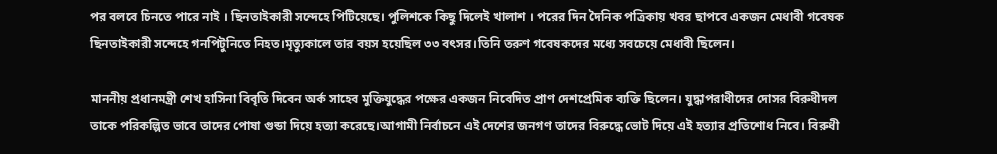পর বলবে চিনতে পারে নাই । ছিনতাইকারী সন্দেহে পিটিয়েছে। পুলিশকে কিছু দিলেই খালাশ । পরের দিন দৈনিক পত্রিকায় খবর ছাপবে একজন মেধাবী গবেষক ছিনতাইকারী সন্দেহে গনপিটুনিতে নিহত।মৃত্যুকালে তার বয়স হয়েছিল ৩৩ বৎসর।তিনি তরুণ গবেষকদের মধ্যে সবচেয়ে মেধাবী ছিলেন।

মাননীয় প্রধানমন্ত্রী শেখ হাসিনা বিবৃতি দিবেন অর্ক সাহেব মুক্তিযুদ্ধের পক্ষের একজন নিবেদিত প্রাণ দেশপ্রেমিক ব্যক্তি ছিলেন। যুদ্ধাপরাধীদের দোসর বিরুধীদল তাকে পরিকল্পিত ভাবে তাদের পোষা গুন্ডা দিয়ে হত্যা করেছে।আগামী নির্বাচনে এই দেশের জনগণ তাদের বিরুদ্ধে ভোট দিয়ে এই হত্যার প্রতিশোধ নিবে। বিরুধী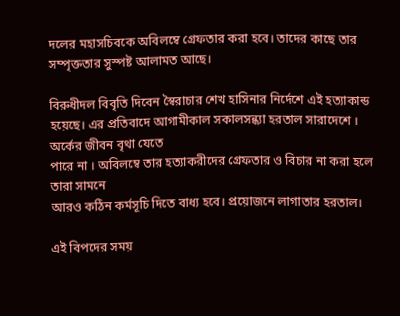দলের মহাসচিবকে অবিলম্বে গ্রেফতার করা হবে। তাদের কাছে তার সম্পৃক্ততার সুস্পষ্ট আলামত আছে।

বিরুধীদল বিবৃতি দিবেন স্বৈরাচার শেখ হাসিনার নির্দেশে এই হত্যাকান্ড হয়েছে। এর প্রতিবাদে আগামীকাল সকালসন্ধ্যা হরতাল সারাদেশে । অর্কের জীবন বৃথা যেতে
পারে না । অবিলম্বে তার হত্যাকরীদের গ্রেফতার ও বিচার না করা হলে তারা সামনে
আরও কঠিন কর্মসূচি দিতে বাধ্য হবে। প্রয়োজনে লাগাতার হরতাল।

এই বিপদের সময়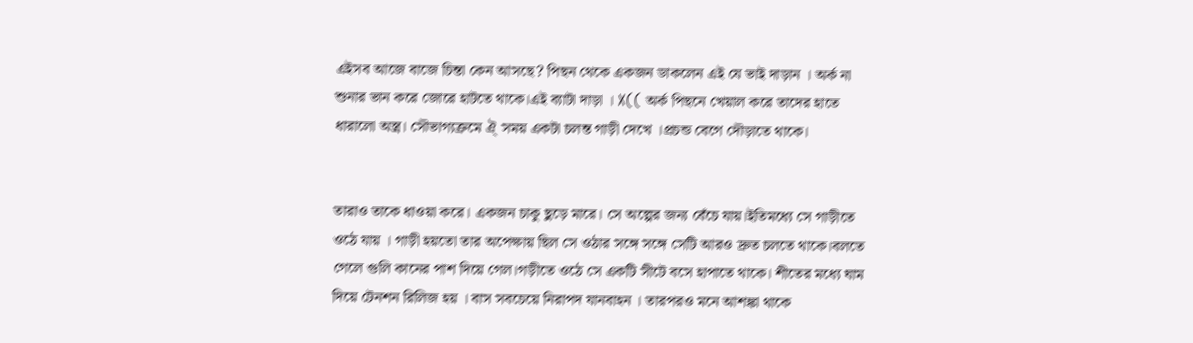এইসব আজে বাজে চিন্তা কেন আসছে? পিছন থেকে একজন ডাকলেন এই যে ভাই দাড়ান । অর্ক না শুনার ভান করে জোরে হাটতে থাকে।এই ব্যাটা দাড়া । X(( অর্ক পিছনে খেয়াল করে তাদের হাতে ধারালো অস্ত্র। সৌভাগ্যক্রমে ঐ্ সময় একটা চলন্ত গাড়ী দেখে ।প্রচন্ড বেগে দৌড়াতে থাকে।


তারাও তাকে ধাওয়া করে। একজন চাকু ছুড়ে মারে। সে অল্পের জন্য বেঁচে যায়।ইতিমধ্যে সে গাড়ীতে ওঠে যায় । গাড়ী হয়তো তার অপেক্ষায় ছিল সে ওঠার সঙ্গে সঙ্গে সেটি আরও দ্রুত চলতে থাকে।বলতে গেলে গুলি কানের পাশ দিয়ে গেল।গড়ীতে ওঠে সে একটি সীটে বসে হাপাতে থাকে। শীতের মধ্যে ঘাম দিয়ে টেনশন রিলিজ হয় । বাস সবচেয়ে নিরাপদ যানবাহন । তারপরও মনে আশঙ্কা থাকে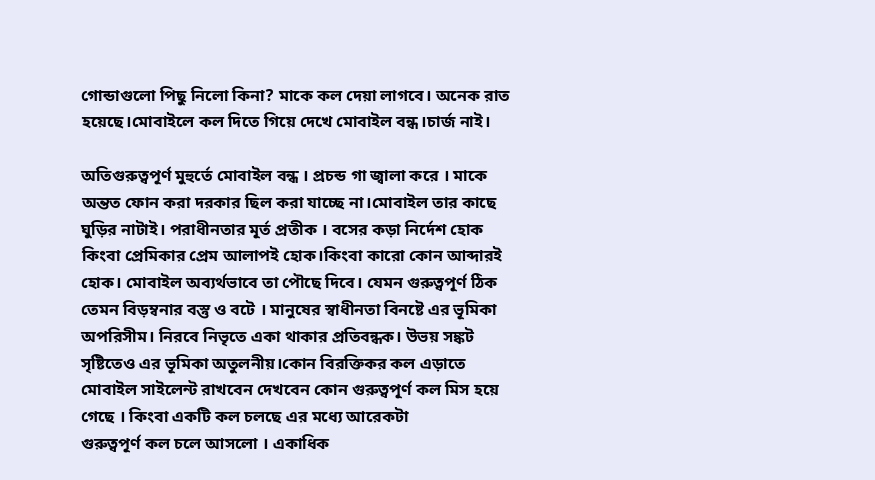গোন্ডাগুলো পিছু নিলো কিনা? মাকে কল দেয়া লাগবে। অনেক রাত হয়েছে।মোবাইলে কল দিতে গিয়ে দেখে মোবাইল বন্ধ।চার্জ নাই।

অতিগুরুত্বপূর্ণ মুহুর্তে মোবাইল বন্ধ । প্রচন্ড গা জ্বালা করে । মাকে অন্তত ফোন করা দরকার ছিল করা যাচ্ছে না।মোবাইল তার কাছে ঘুড়ির নাটাই। পরাধীনতার মূর্ত প্রতীক । বসের কড়া নির্দেশ হোক কিংবা প্রেমিকার প্রেম আলাপই হোক।কিংবা কারো কোন আব্দারই হোক। মোবাইল অব্যর্থভাবে তা পৌছে দিবে। যেমন গুরুত্বপূর্ণ ঠিক তেমন বিড়ম্বনার বস্তু ও বটে । মানুষের স্বাধীনতা বিনষ্টে এর ভূমিকা অপরিসীম। নিরবে নিভৃতে একা থাকার প্রতিবন্ধক। উভয় সঙ্কট সৃষ্টিতেও এর ভূমিকা অতুলনীয়।কোন বিরক্তিকর কল এড়াতে মোবাইল সাইলেন্ট রাখবেন দেখবেন কোন গুরুত্বপূর্ণ কল মিস হয়ে গেছে । কিংবা একটি কল চলছে এর মধ্যে আরেকটা
গুরুত্বপূর্ণ কল চলে আসলো । একাধিক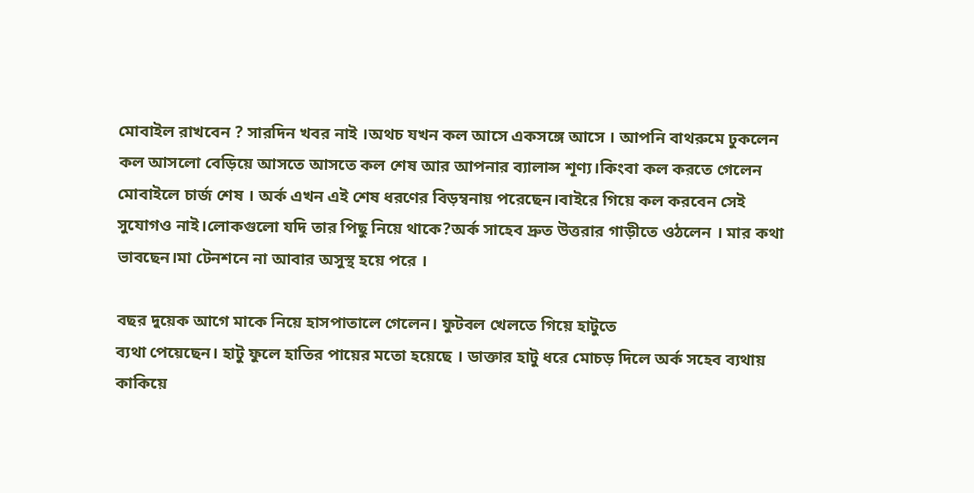মোবাইল রাখবেন ? সারদিন খবর নাই ।অথচ যখন কল আসে একসঙ্গে আসে । আপনি বাথরুমে ঢুকলেন কল আসলো বেড়িয়ে আসতে আসতে কল শেষ আর আপনার ব্যালান্স শূণ্য।কিংবা কল করতে গেলেন মোবাইলে চার্জ শেষ । অর্ক এখন এই শেষ ধরণের বিড়ম্বনায় পরেছেন।বাইরে গিয়ে কল করবেন সেই সুযোগও নাই।লোকগুলো যদি তার পিছু নিয়ে থাকে?অর্ক সাহেব দ্রুত উত্তরার গাড়ীতে ওঠলেন । মার কথা ভাবছেন।মা টেনশনে না আবার অসুস্থ হয়ে পরে ।

বছর দুয়েক আগে মাকে নিয়ে হাসপাতালে গেলেন। ফুটবল খেলতে গিয়ে হাটুতে
ব্যথা পেয়েছেন। হাটু ফুলে হাতির পায়ের মতো হয়েছে । ডাক্তার হাটু ধরে মোচড় দিলে অর্ক সহেব ব্যথায় কাকিয়ে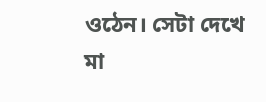ওঠেন। সেটা দেখে মা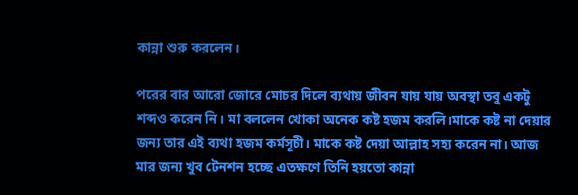কান্না শুরু করলেন।

পরের বার আরো জোরে মোচর দিলে ব্যথায় জীবন যায় যায় অবস্থা তবু একটু
শব্দও করেন নি। মা বললেন খোকা অনেক কষ্ট হজম করলি।মাকে কষ্ট না দেয়ার জন্য তার এই ব্যথা হজম কর্মসূচী। মাকে কষ্ট দেয়া আল্লাহ সহ্য করেন না। আজ মার জন্য খুব টেনশন হচ্ছে এতক্ষণে তিনি হয়তো কান্না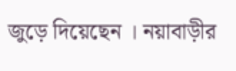জুড়ে দিয়েছেন । নয়াবাড়ীর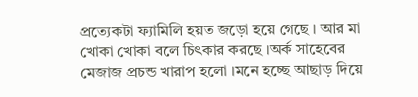প্রত্যেকটা ফ্যামিলি হয়ত জড়ো হয়ে গেছে । আর মা খোকা খোকা বলে চিৎকার করছে ।অর্ক সাহেবের মেজাজ প্রচন্ড খারাপ হলো ।মনে হচ্ছে আছাড় দিয়ে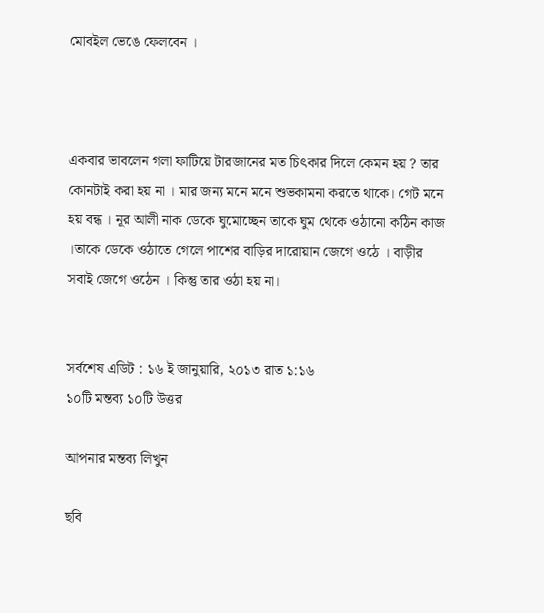মোবইল ভেঙে ফেলবেন ।



একবার ভাবলেন গলা ফাটিয়ে টারজানের মত চিৎকার দিলে কেমন হয় ? তার কোনটাই করা হয় না । মার জন্য মনে মনে শুভকামনা করতে থাকে। গেট মনে হয় বন্ধ । নূর আলী নাক ডেকে ঘুমোচ্ছেন তাকে ঘুম থেকে ওঠানো কঠিন কাজ ।তাকে ডেকে ওঠাতে গেলে পাশের বাড়ির দারোয়ান জেগে ওঠে । বাড়ীর সবাই জেগে ওঠেন । কিন্তু তার ওঠা হয় না।


সর্বশেষ এডিট : ১৬ ই জানুয়ারি, ২০১৩ রাত ১:১৬
১০টি মন্তব্য ১০টি উত্তর

আপনার মন্তব্য লিখুন

ছবি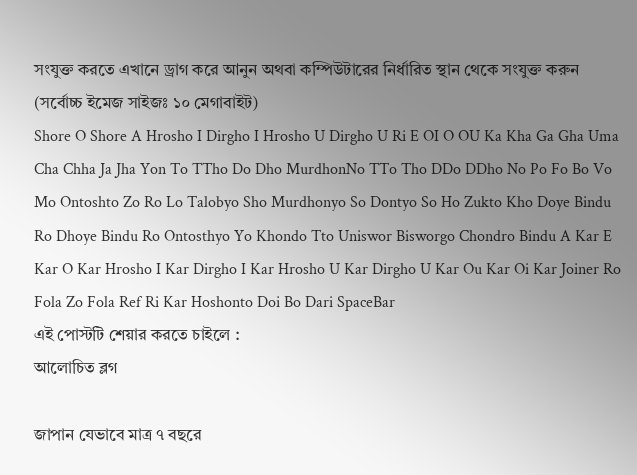সংযুক্ত করতে এখানে ড্রাগ করে আনুন অথবা কম্পিউটারের নির্ধারিত স্থান থেকে সংযুক্ত করুন (সর্বোচ্চ ইমেজ সাইজঃ ১০ মেগাবাইট)
Shore O Shore A Hrosho I Dirgho I Hrosho U Dirgho U Ri E OI O OU Ka Kha Ga Gha Uma Cha Chha Ja Jha Yon To TTho Do Dho MurdhonNo TTo Tho DDo DDho No Po Fo Bo Vo Mo Ontoshto Zo Ro Lo Talobyo Sho Murdhonyo So Dontyo So Ho Zukto Kho Doye Bindu Ro Dhoye Bindu Ro Ontosthyo Yo Khondo Tto Uniswor Bisworgo Chondro Bindu A Kar E Kar O Kar Hrosho I Kar Dirgho I Kar Hrosho U Kar Dirgho U Kar Ou Kar Oi Kar Joiner Ro Fola Zo Fola Ref Ri Kar Hoshonto Doi Bo Dari SpaceBar
এই পোস্টটি শেয়ার করতে চাইলে :
আলোচিত ব্লগ

জাপান যেভাবে মাত্র ৭ বছরে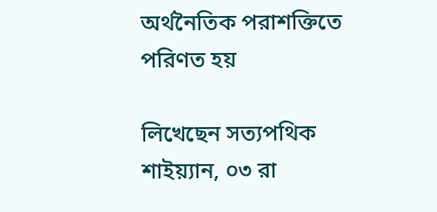অর্থনৈতিক পরাশক্তিতে পরিণত হয়

লিখেছেন সত্যপথিক শাইয়্যান, ০৩ রা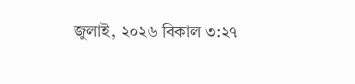জুলাই, ২০২৬ বিকাল ৩:২৭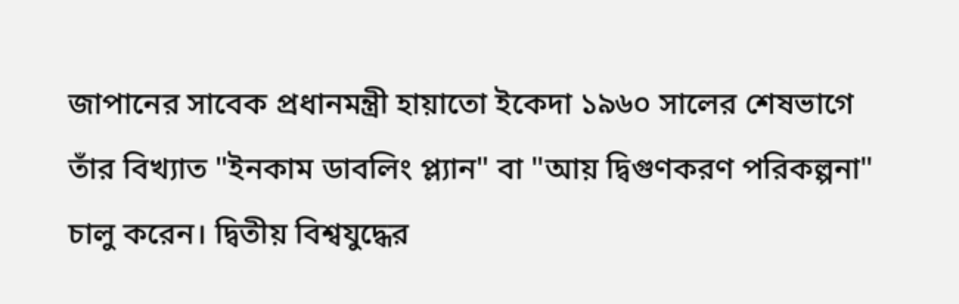জাপানের সাবেক প্রধানমন্ত্রী হায়াতো ইকেদা ১৯৬০ সালের শেষভাগে তাঁর বিখ্যাত "ইনকাম ডাবলিং প্ল্যান" বা "আয় দ্বিগুণকরণ পরিকল্পনা" চালু করেন। দ্বিতীয় বিশ্বযুদ্ধের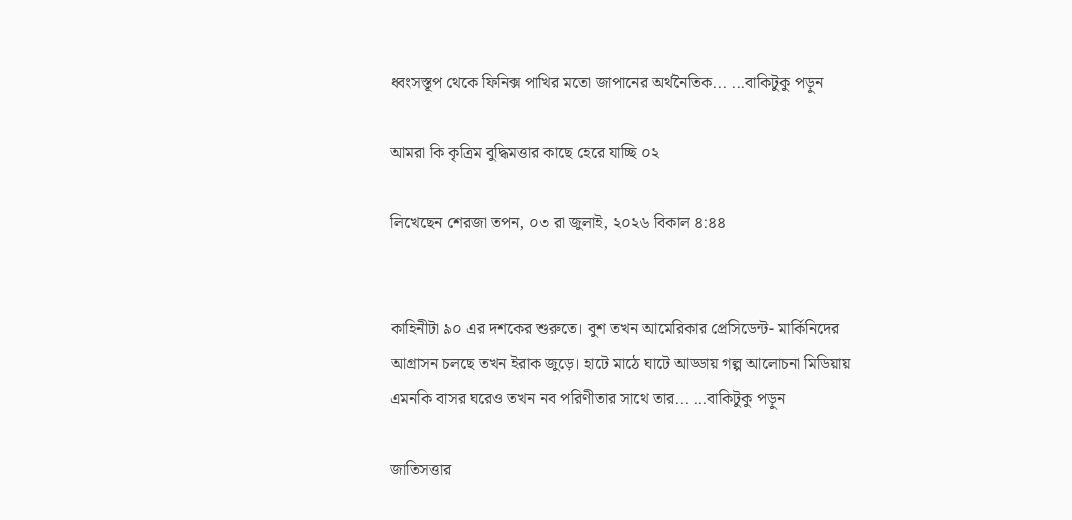ধ্বংসস্তূপ থেকে ফিনিক্স পাখির মতো জাপানের অর্থনৈতিক... ...বাকিটুকু পড়ুন

আমরা কি কৃত্রিম বুদ্ধিমত্তার কাছে হেরে যাচ্ছি ০২

লিখেছেন শেরজা তপন, ০৩ রা জুলাই, ২০২৬ বিকাল ৪:৪৪


কাহিনীটা ৯০ এর দশকের শুরুতে। বুশ তখন আমেরিকার প্রেসিডেন্ট- মার্কিনিদের আগ্রাসন চলছে তখন ইরাক জুড়ে। হাটে মাঠে ঘাটে আড্ডায় গল্প আলোচনা মিডিয়ায় এমনকি বাসর ঘরেও তখন নব পরিণীতার সাথে তার... ...বাকিটুকু পড়ুন

জাতিসত্তার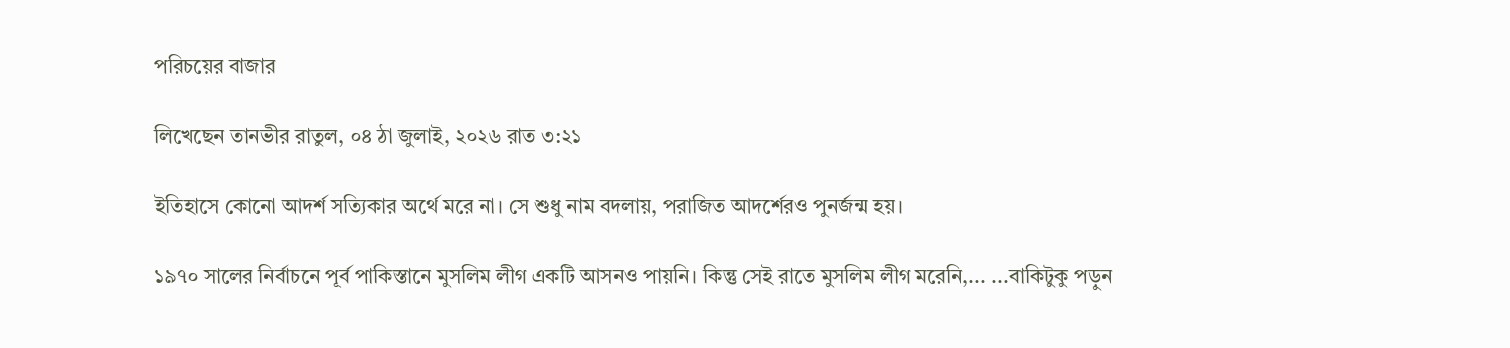পরিচয়ের বাজার

লিখেছেন তানভীর রাতুল, ০৪ ঠা জুলাই, ২০২৬ রাত ৩:২১

ইতিহাসে কোনো আদর্শ সত্যিকার অর্থে মরে না। সে শুধু নাম বদলায়, পরাজিত আদর্শেরও পুনর্জন্ম হয়।

১৯৭০ সালের নির্বাচনে পূর্ব পাকিস্তানে মুসলিম লীগ একটি আসনও পায়নি। কিন্তু সেই রাতে মুসলিম লীগ মরেনি,... ...বাকিটুকু পড়ুন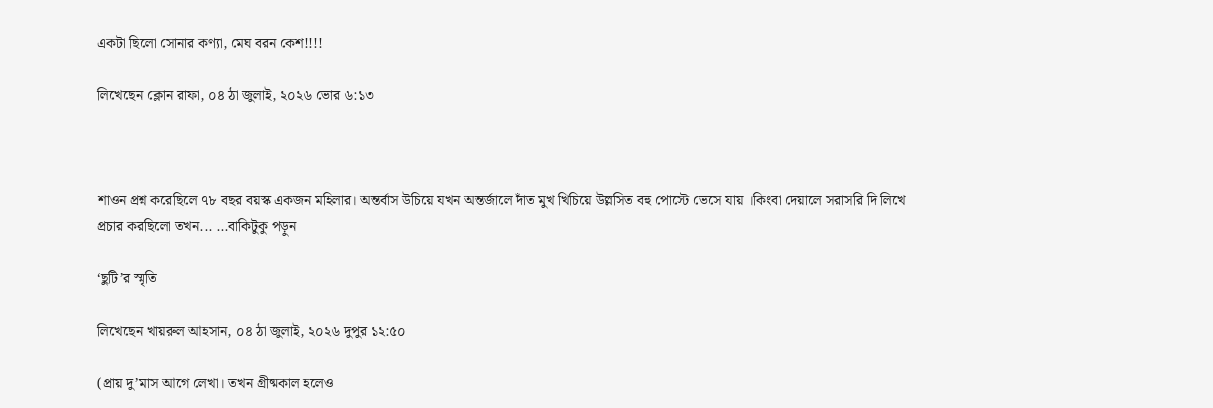একটা ছিলো সোনার কণ‍্যা, মেঘ বরন কেশ!!!!

লিখেছেন ক্লোন রাফা, ০৪ ঠা জুলাই, ২০২৬ ভোর ৬:১৩



শাওন প্রশ্ন করেছিলে ৭৮ বছর বয়স্ক একজন মহিলার। অন্তর্বাস উচিয়ে যখন অন্তর্জালে দাঁত মুখ খিচিয়ে উল্লসিত বহু পোস্টে ভেসে যায় ।কিংবা দেয়ালে সরাসরি দি লিখে প্রচার করছিলো তখন... ...বাকিটুকু পড়ুন

‘ছুটি’র স্মৃতি

লিখেছেন খায়রুল আহসান, ০৪ ঠা জুলাই, ২০২৬ দুপুর ১২:৫০

(প্রায় দু’মাস আগে লেখা। তখন গ্রীষ্মকাল হলেও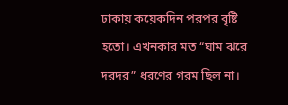ঢাকায় কয়েকদিন পরপর বৃষ্টি হতো। এখনকার মত “ঘাম ঝরে দরদর” ধরণের গরম ছিল না।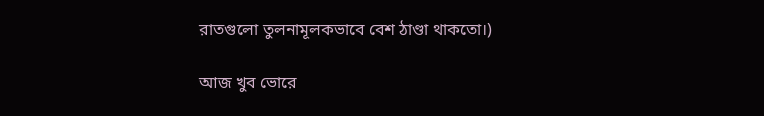রাতগুলো তুলনামূলকভাবে বেশ ঠাণ্ডা থাকতো।)

আজ খুব ভোরে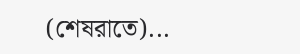(শেষরাতে)...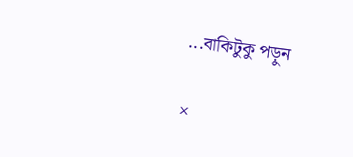...বাকিটুকু পড়ুন

×